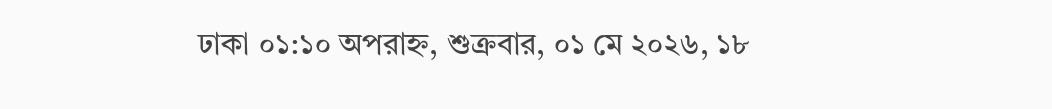ঢাকা ০১:১০ অপরাহ্ন, শুক্রবার, ০১ মে ২০২৬, ১৮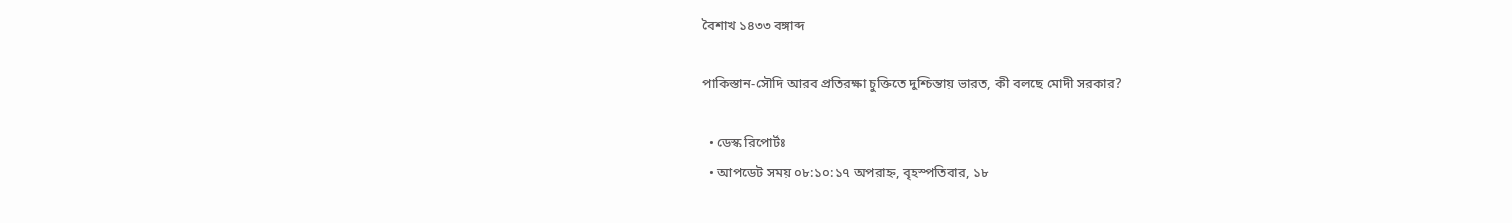বৈশাখ ১৪৩৩ বঙ্গাব্দ

পাকিস্তান-সৌদি আরব প্রতিরক্ষা চুক্তিতে দুশ্চিন্তায় ভারত, কী বলছে মোদী সরকার?

  • ডেস্ক রিপোর্টঃ
  • আপডেট সময় ০৮:১০:১৭ অপরাহ্ন, বৃহস্পতিবার, ১৮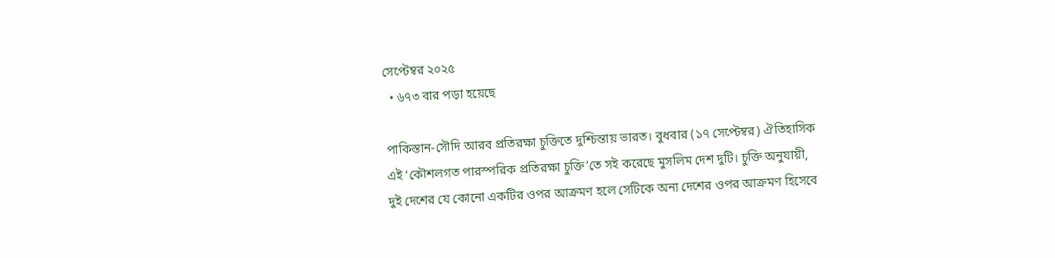সেপ্টেম্বর ২০২৫
  • ৬৭৩ বার পড়া হয়েছে

পাকিস্তান-সৌদি আরব প্রতিরক্ষা চুক্তিতে দুশ্চিন্তায় ভারত। বুধবার (১৭ সেপ্টেম্বর) ঐতিহাসিক এই ‘কৌশলগত পারস্পরিক প্রতিরক্ষা চুক্তি’তে সই করেছে মুসলিম দেশ দুটি। চুক্তি অনুযায়ী, দুই দেশের যে কোনো একটির ওপর আক্রমণ হলে সেটিকে অন্য দেশের ওপর আক্রমণ হিসেবে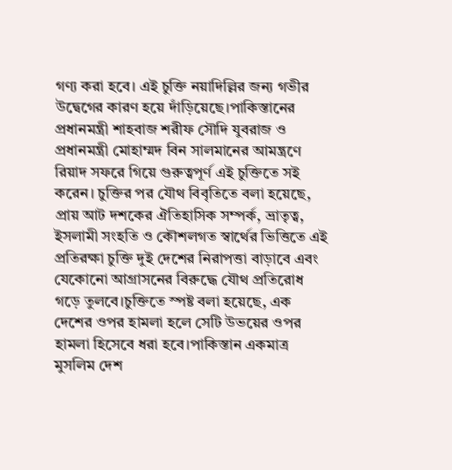গণ্য করা হবে। এই চুক্তি নয়াদিল্লির জন্য গভীর উদ্বেগের কারণ হয়ে দাঁড়িয়েছে।পাকিস্তানের প্রধানমন্ত্রী শাহবাজ শরীফ সৌদি যুবরাজ ও প্রধানমন্ত্রী মোহাম্মদ বিন সালমানের আমন্ত্রণে রিয়াদ সফরে গিয়ে গুরুত্বপূর্ণ এই চুক্তিতে সই করেন। চুক্তির পর যৌথ বিবৃতিতে বলা হয়েছে, প্রায় আট দশকের ঐতিহাসিক সম্পর্ক, ভ্রাতৃত্ব, ইসলামী সংহতি ও কৌশলগত স্বার্থের ভিত্তিতে এই প্রতিরক্ষা চুক্তি দুই দেশের নিরাপত্তা বাড়াবে এবং যেকোনো আগ্রাসনের বিরুদ্ধে যৌথ প্রতিরোধ গড়ে তুলবে।চুক্তিতে স্পষ্ট বলা হয়েছে, এক দেশের ওপর হামলা হলে সেটি উভয়ের ওপর হামলা হিসেবে ধরা হবে।পাকিস্তান একমাত্র মুসলিম দেশ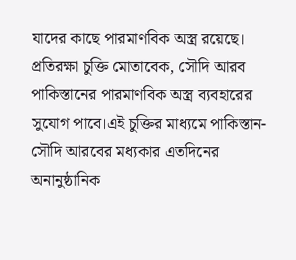যাদের কাছে পারমাণবিক অস্ত্র রয়েছে। প্রতিরক্ষা চুক্তি মোতাবেক, সৌদি আরব পাকিস্তানের পারমাণবিক অস্ত্র ব্যবহারের সুযোগ পাবে।এই চুক্তির মাধ্যমে পাকিস্তান-সৌদি আরবের মধ্যকার এতদিনের অনানুষ্ঠানিক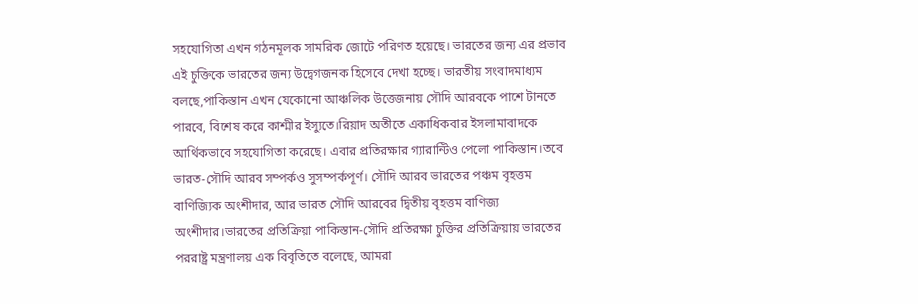সহযোগিতা এখন গঠনমূলক সামরিক জোটে পরিণত হয়েছে। ভারতের জন্য এর প্রভাব এই চুক্তিকে ভারতের জন্য উদ্বেগজনক হিসেবে দেখা হচ্ছে। ভারতীয় সংবাদমাধ্যম বলছে,পাকিস্তান এখন যেকোনো আঞ্চলিক উত্তেজনায় সৌদি আরবকে পাশে টানতে পারবে, বিশেষ করে কাশ্মীর ইস্যুতে।রিয়াদ অতীতে একাধিকবার ইসলামাবাদকে আর্থিকভাবে সহযোগিতা করেছে। এবার প্রতিরক্ষার গ্যারান্টিও পেলো পাকিস্তান।তবে ভারত-সৌদি আরব সম্পর্কও সুসম্পর্কপূর্ণ। সৌদি আরব ভারতের পঞ্চম বৃহত্তম বাণিজ্যিক অংশীদার, আর ভারত সৌদি আরবের দ্বিতীয় বৃহত্তম বাণিজ্য অংশীদার।ভারতের প্রতিক্রিয়া পাকিস্তান-সৌদি প্রতিরক্ষা চুক্তির প্রতিক্রিয়ায় ভারতের পররাষ্ট্র মন্ত্রণালয় এক বিবৃতিতে বলেছে, আমরা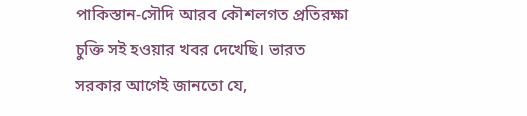পাকিস্তান-সৌদি আরব কৌশলগত প্রতিরক্ষা চুক্তি সই হওয়ার খবর দেখেছি। ভারত সরকার আগেই জানতো যে,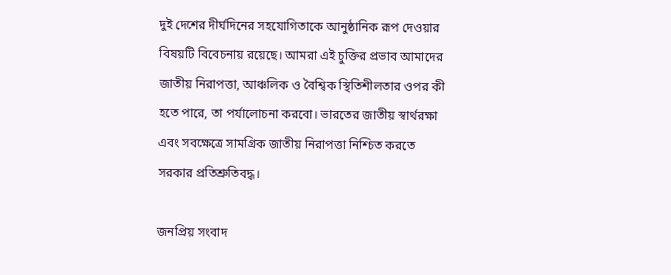দুই দেশের দীর্ঘদিনের সহযোগিতাকে আনুষ্ঠানিক রূপ দেওয়ার বিষয়টি বিবেচনায় রয়েছে। আমরা এই চুক্তির প্রভাব আমাদের জাতীয় নিরাপত্তা, আঞ্চলিক ও বৈশ্বিক স্থিতিশীলতার ওপর কী হতে পারে, তা পর্যালোচনা করবো। ভারতের জাতীয় স্বার্থরক্ষা এবং সবক্ষেত্রে সামগ্রিক জাতীয় নিরাপত্তা নিশ্চিত করতে সরকার প্রতিশ্রুতিবদ্ধ।

জনপ্রিয় সংবাদ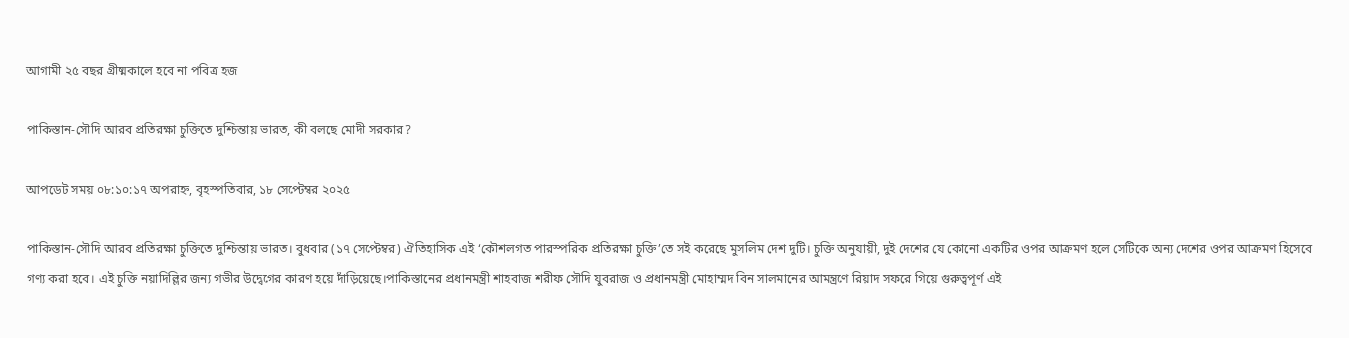আগামী ২৫ বছর গ্রীষ্মকালে হবে না পবিত্র হজ

পাকিস্তান-সৌদি আরব প্রতিরক্ষা চুক্তিতে দুশ্চিন্তায় ভারত, কী বলছে মোদী সরকার?

আপডেট সময় ০৮:১০:১৭ অপরাহ্ন, বৃহস্পতিবার, ১৮ সেপ্টেম্বর ২০২৫

পাকিস্তান-সৌদি আরব প্রতিরক্ষা চুক্তিতে দুশ্চিন্তায় ভারত। বুধবার (১৭ সেপ্টেম্বর) ঐতিহাসিক এই ‘কৌশলগত পারস্পরিক প্রতিরক্ষা চুক্তি’তে সই করেছে মুসলিম দেশ দুটি। চুক্তি অনুযায়ী, দুই দেশের যে কোনো একটির ওপর আক্রমণ হলে সেটিকে অন্য দেশের ওপর আক্রমণ হিসেবে গণ্য করা হবে। এই চুক্তি নয়াদিল্লির জন্য গভীর উদ্বেগের কারণ হয়ে দাঁড়িয়েছে।পাকিস্তানের প্রধানমন্ত্রী শাহবাজ শরীফ সৌদি যুবরাজ ও প্রধানমন্ত্রী মোহাম্মদ বিন সালমানের আমন্ত্রণে রিয়াদ সফরে গিয়ে গুরুত্বপূর্ণ এই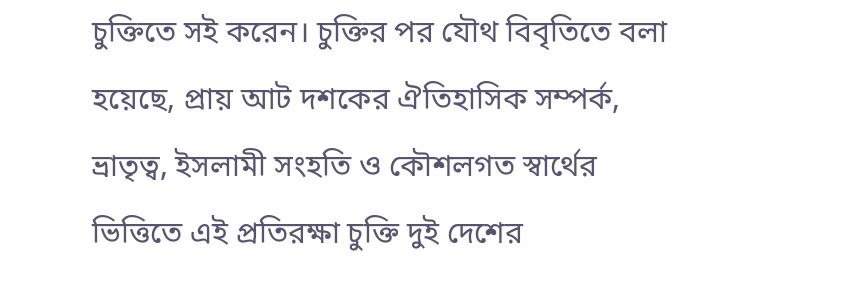চুক্তিতে সই করেন। চুক্তির পর যৌথ বিবৃতিতে বলা হয়েছে, প্রায় আট দশকের ঐতিহাসিক সম্পর্ক, ভ্রাতৃত্ব, ইসলামী সংহতি ও কৌশলগত স্বার্থের ভিত্তিতে এই প্রতিরক্ষা চুক্তি দুই দেশের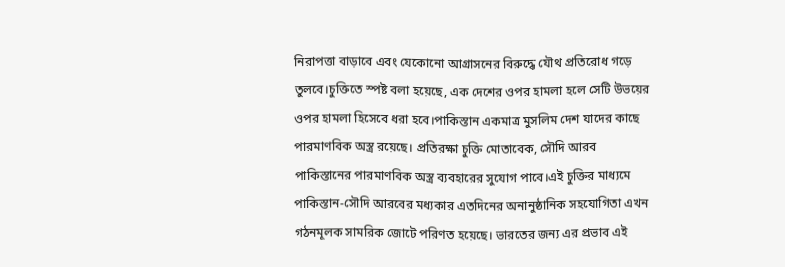নিরাপত্তা বাড়াবে এবং যেকোনো আগ্রাসনের বিরুদ্ধে যৌথ প্রতিরোধ গড়ে তুলবে।চুক্তিতে স্পষ্ট বলা হয়েছে, এক দেশের ওপর হামলা হলে সেটি উভয়ের ওপর হামলা হিসেবে ধরা হবে।পাকিস্তান একমাত্র মুসলিম দেশ যাদের কাছে পারমাণবিক অস্ত্র রয়েছে। প্রতিরক্ষা চুক্তি মোতাবেক, সৌদি আরব পাকিস্তানের পারমাণবিক অস্ত্র ব্যবহারের সুযোগ পাবে।এই চুক্তির মাধ্যমে পাকিস্তান-সৌদি আরবের মধ্যকার এতদিনের অনানুষ্ঠানিক সহযোগিতা এখন গঠনমূলক সামরিক জোটে পরিণত হয়েছে। ভারতের জন্য এর প্রভাব এই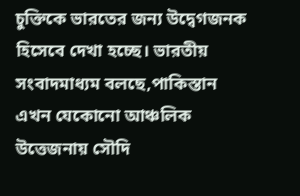চুক্তিকে ভারতের জন্য উদ্বেগজনক হিসেবে দেখা হচ্ছে। ভারতীয় সংবাদমাধ্যম বলছে,পাকিস্তান এখন যেকোনো আঞ্চলিক উত্তেজনায় সৌদি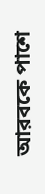আরবকে পাশে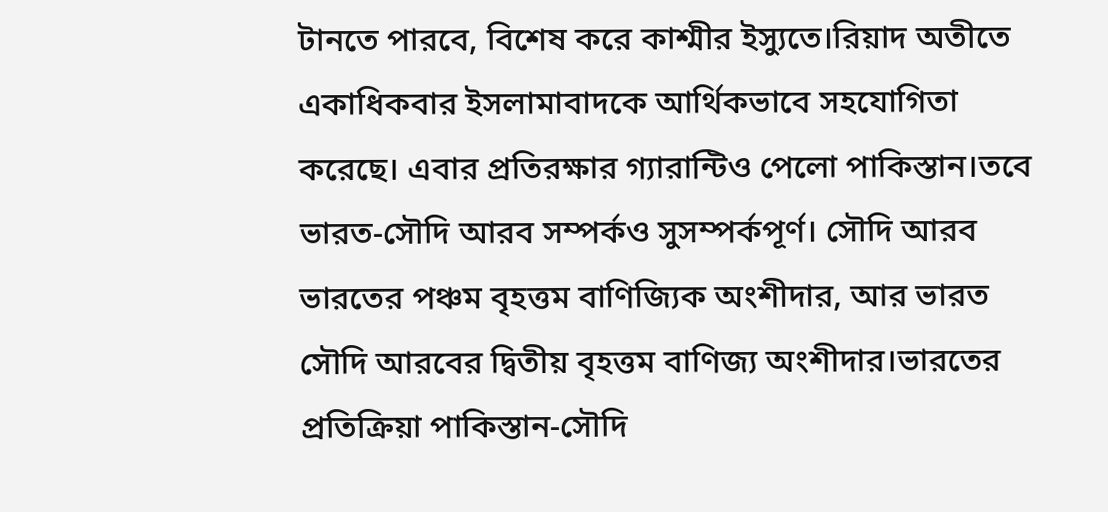টানতে পারবে, বিশেষ করে কাশ্মীর ইস্যুতে।রিয়াদ অতীতে একাধিকবার ইসলামাবাদকে আর্থিকভাবে সহযোগিতা করেছে। এবার প্রতিরক্ষার গ্যারান্টিও পেলো পাকিস্তান।তবে ভারত-সৌদি আরব সম্পর্কও সুসম্পর্কপূর্ণ। সৌদি আরব ভারতের পঞ্চম বৃহত্তম বাণিজ্যিক অংশীদার, আর ভারত সৌদি আরবের দ্বিতীয় বৃহত্তম বাণিজ্য অংশীদার।ভারতের প্রতিক্রিয়া পাকিস্তান-সৌদি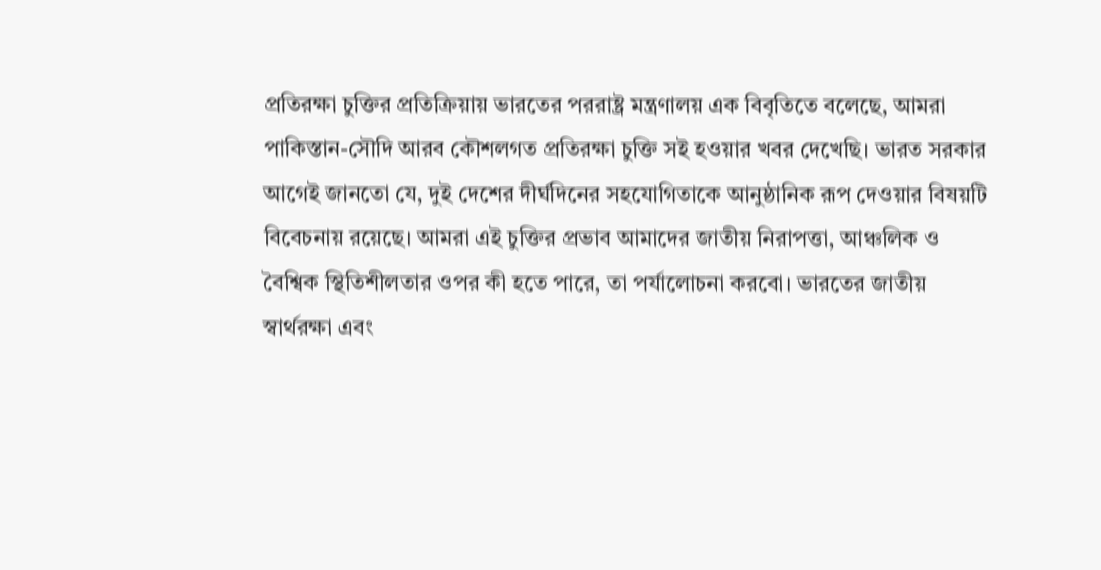প্রতিরক্ষা চুক্তির প্রতিক্রিয়ায় ভারতের পররাষ্ট্র মন্ত্রণালয় এক বিবৃতিতে বলেছে, আমরা পাকিস্তান-সৌদি আরব কৌশলগত প্রতিরক্ষা চুক্তি সই হওয়ার খবর দেখেছি। ভারত সরকার আগেই জানতো যে, দুই দেশের দীর্ঘদিনের সহযোগিতাকে আনুষ্ঠানিক রূপ দেওয়ার বিষয়টি বিবেচনায় রয়েছে। আমরা এই চুক্তির প্রভাব আমাদের জাতীয় নিরাপত্তা, আঞ্চলিক ও বৈশ্বিক স্থিতিশীলতার ওপর কী হতে পারে, তা পর্যালোচনা করবো। ভারতের জাতীয় স্বার্থরক্ষা এবং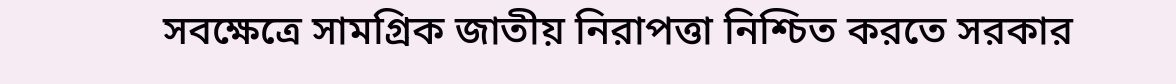সবক্ষেত্রে সামগ্রিক জাতীয় নিরাপত্তা নিশ্চিত করতে সরকার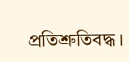প্রতিশ্রুতিবদ্ধ।